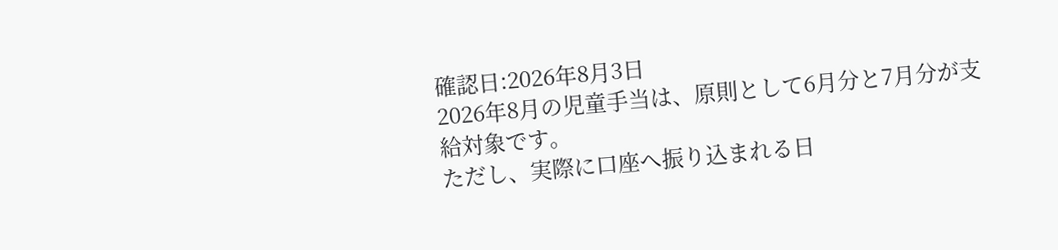確認日:2026年8月3日
2026年8月の児童手当は、原則として6月分と7月分が支給対象です。
ただし、実際に口座へ振り込まれる日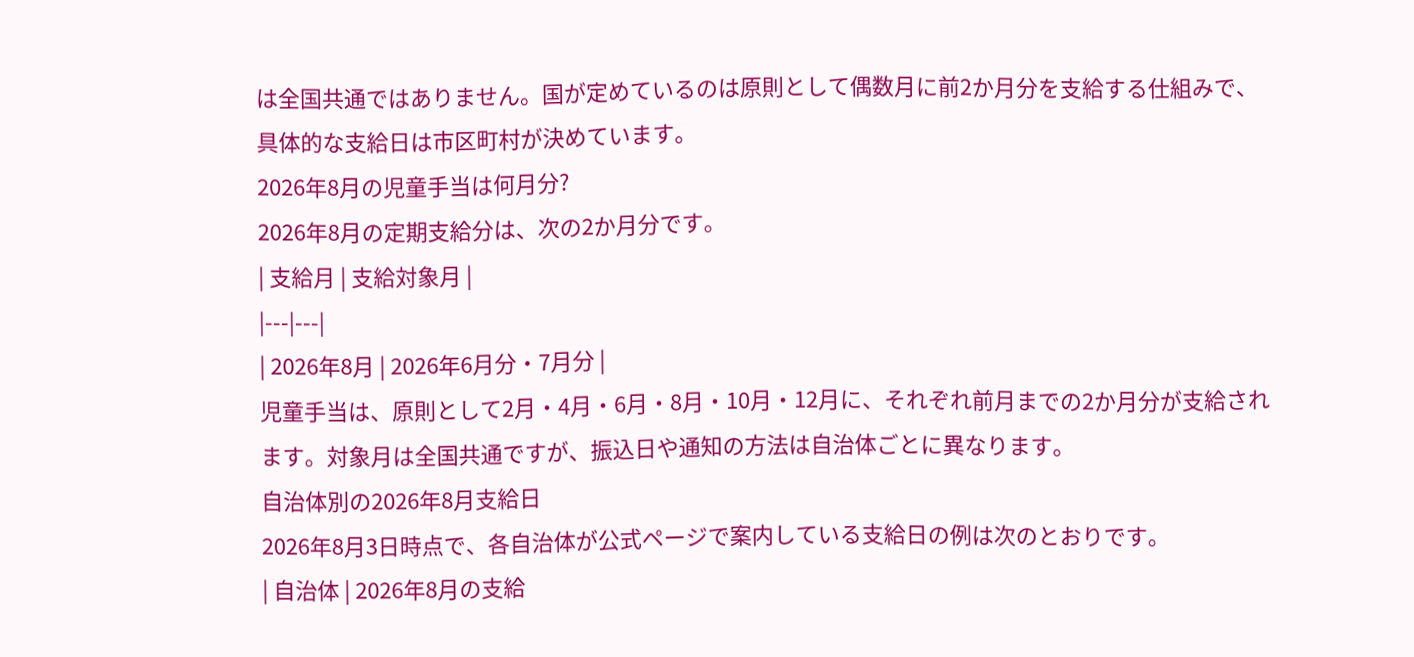は全国共通ではありません。国が定めているのは原則として偶数月に前2か月分を支給する仕組みで、具体的な支給日は市区町村が決めています。
2026年8月の児童手当は何月分?
2026年8月の定期支給分は、次の2か月分です。
| 支給月 | 支給対象月 |
|---|---|
| 2026年8月 | 2026年6月分・7月分 |
児童手当は、原則として2月・4月・6月・8月・10月・12月に、それぞれ前月までの2か月分が支給されます。対象月は全国共通ですが、振込日や通知の方法は自治体ごとに異なります。
自治体別の2026年8月支給日
2026年8月3日時点で、各自治体が公式ページで案内している支給日の例は次のとおりです。
| 自治体 | 2026年8月の支給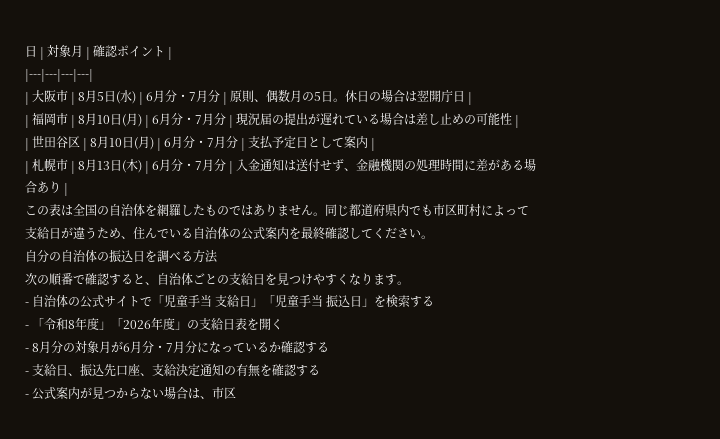日 | 対象月 | 確認ポイント |
|---|---|---|---|
| 大阪市 | 8月5日(水) | 6月分・7月分 | 原則、偶数月の5日。休日の場合は翌開庁日 |
| 福岡市 | 8月10日(月) | 6月分・7月分 | 現況届の提出が遅れている場合は差し止めの可能性 |
| 世田谷区 | 8月10日(月) | 6月分・7月分 | 支払予定日として案内 |
| 札幌市 | 8月13日(木) | 6月分・7月分 | 入金通知は送付せず、金融機関の処理時間に差がある場合あり |
この表は全国の自治体を網羅したものではありません。同じ都道府県内でも市区町村によって支給日が違うため、住んでいる自治体の公式案内を最終確認してください。
自分の自治体の振込日を調べる方法
次の順番で確認すると、自治体ごとの支給日を見つけやすくなります。
- 自治体の公式サイトで「児童手当 支給日」「児童手当 振込日」を検索する
- 「令和8年度」「2026年度」の支給日表を開く
- 8月分の対象月が6月分・7月分になっているか確認する
- 支給日、振込先口座、支給決定通知の有無を確認する
- 公式案内が見つからない場合は、市区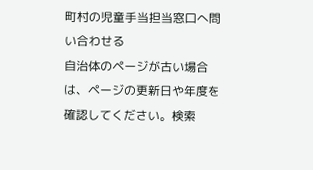町村の児童手当担当窓口へ問い合わせる
自治体のページが古い場合は、ページの更新日や年度を確認してください。検索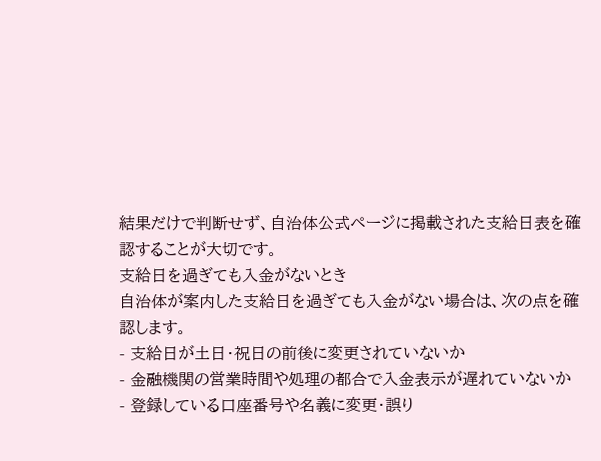結果だけで判断せず、自治体公式ページに掲載された支給日表を確認することが大切です。
支給日を過ぎても入金がないとき
自治体が案内した支給日を過ぎても入金がない場合は、次の点を確認します。
- 支給日が土日・祝日の前後に変更されていないか
- 金融機関の営業時間や処理の都合で入金表示が遅れていないか
- 登録している口座番号や名義に変更・誤り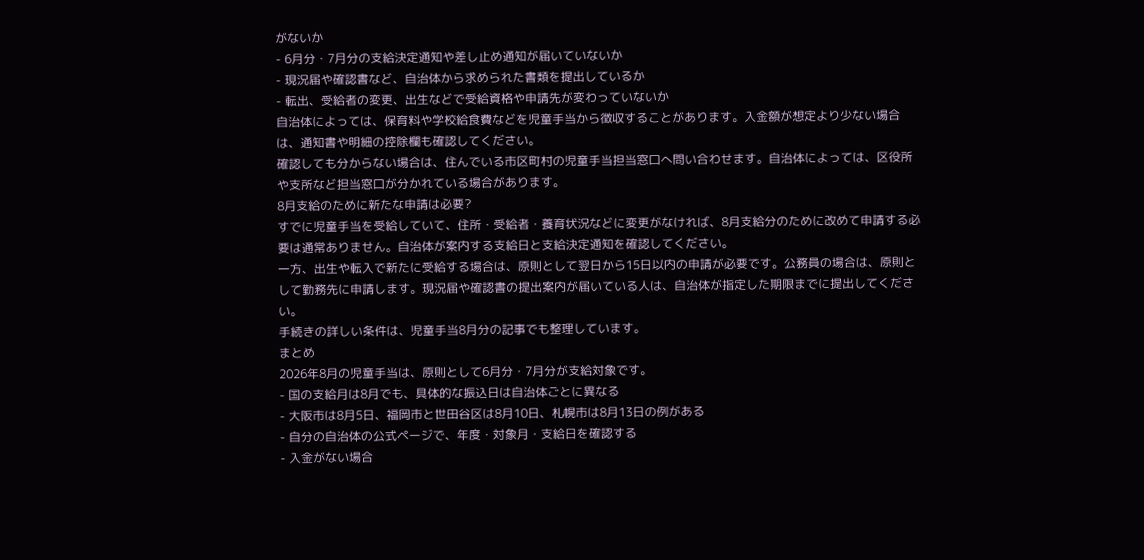がないか
- 6月分・7月分の支給決定通知や差し止め通知が届いていないか
- 現況届や確認書など、自治体から求められた書類を提出しているか
- 転出、受給者の変更、出生などで受給資格や申請先が変わっていないか
自治体によっては、保育料や学校給食費などを児童手当から徴収することがあります。入金額が想定より少ない場合は、通知書や明細の控除欄も確認してください。
確認しても分からない場合は、住んでいる市区町村の児童手当担当窓口へ問い合わせます。自治体によっては、区役所や支所など担当窓口が分かれている場合があります。
8月支給のために新たな申請は必要?
すでに児童手当を受給していて、住所・受給者・養育状況などに変更がなければ、8月支給分のために改めて申請する必要は通常ありません。自治体が案内する支給日と支給決定通知を確認してください。
一方、出生や転入で新たに受給する場合は、原則として翌日から15日以内の申請が必要です。公務員の場合は、原則として勤務先に申請します。現況届や確認書の提出案内が届いている人は、自治体が指定した期限までに提出してください。
手続きの詳しい条件は、児童手当8月分の記事でも整理しています。
まとめ
2026年8月の児童手当は、原則として6月分・7月分が支給対象です。
- 国の支給月は8月でも、具体的な振込日は自治体ごとに異なる
- 大阪市は8月5日、福岡市と世田谷区は8月10日、札幌市は8月13日の例がある
- 自分の自治体の公式ページで、年度・対象月・支給日を確認する
- 入金がない場合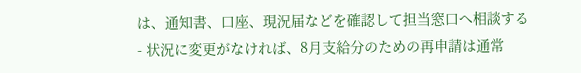は、通知書、口座、現況届などを確認して担当窓口へ相談する
- 状況に変更がなければ、8月支給分のための再申請は通常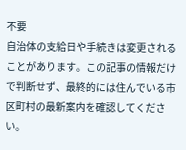不要
自治体の支給日や手続きは変更されることがあります。この記事の情報だけで判断せず、最終的には住んでいる市区町村の最新案内を確認してください。